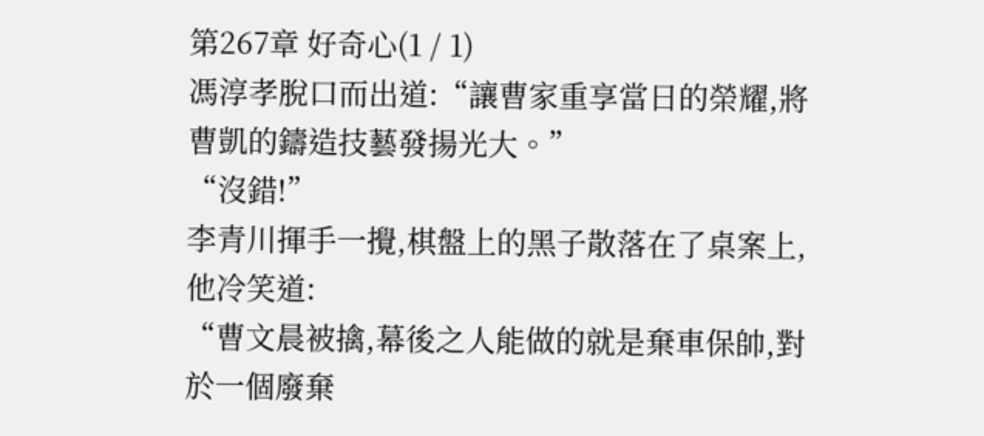第267章 好奇心(1 / 1)
馮淳孝脫口而出道:“讓曹家重享當日的榮耀,將曹凱的鑄造技藝發揚光大。”
“沒錯!”
李青川揮手一攪,棋盤上的黑子散落在了桌案上,他冷笑道:
“曹文晨被擒,幕後之人能做的就是棄車保帥,對於一個廢棄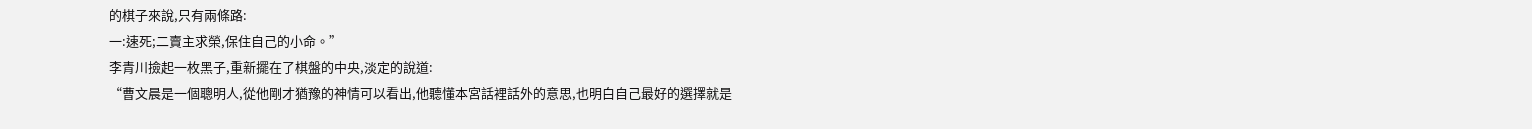的棋子來說,只有兩條路:
一:速死;二賣主求榮,保住自己的小命。”
李青川撿起一枚黑子,重新擺在了棋盤的中央,淡定的說道:
“曹文晨是一個聰明人,從他剛才猶豫的神情可以看出,他聽懂本宮話裡話外的意思,也明白自己最好的選擇就是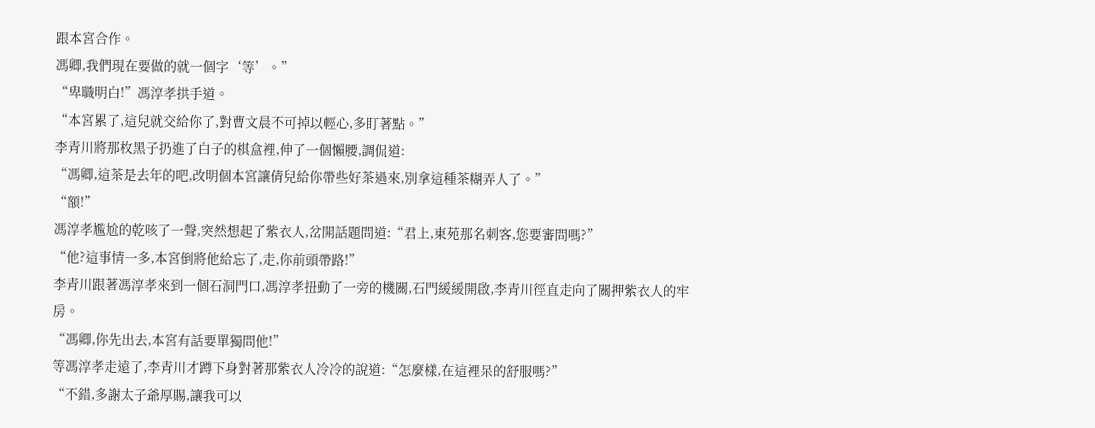跟本宮合作。
馮卿,我們現在要做的就一個字‘等’。”
“卑職明白!”馮淳孝拱手道。
“本宮累了,這兒就交給你了,對曹文晨不可掉以輕心,多盯著點。”
李青川將那枚黑子扔進了白子的棋盒裡,伸了一個懶腰,調侃道:
“馮卿,這茶是去年的吧,改明個本宮讓倩兒給你帶些好茶過來,別拿這種茶糊弄人了。”
“額!”
馮淳孝尷尬的乾咳了一聲,突然想起了紫衣人,岔開話題問道:“君上,東苑那名刺客,您要審問嗎?”
“他?這事情一多,本宮倒將他給忘了,走,你前頭帶路!”
李青川跟著馮淳孝來到一個石洞門口,馮淳孝扭動了一旁的機關,石門緩緩開啟,李青川徑直走向了關押紫衣人的牢房。
“馮卿,你先出去,本宮有話要單獨問他!”
等馮淳孝走遠了,李青川才蹲下身對著那紫衣人冷冷的說道:“怎麼樣,在這裡呆的舒服嗎?”
“不錯,多謝太子爺厚賜,讓我可以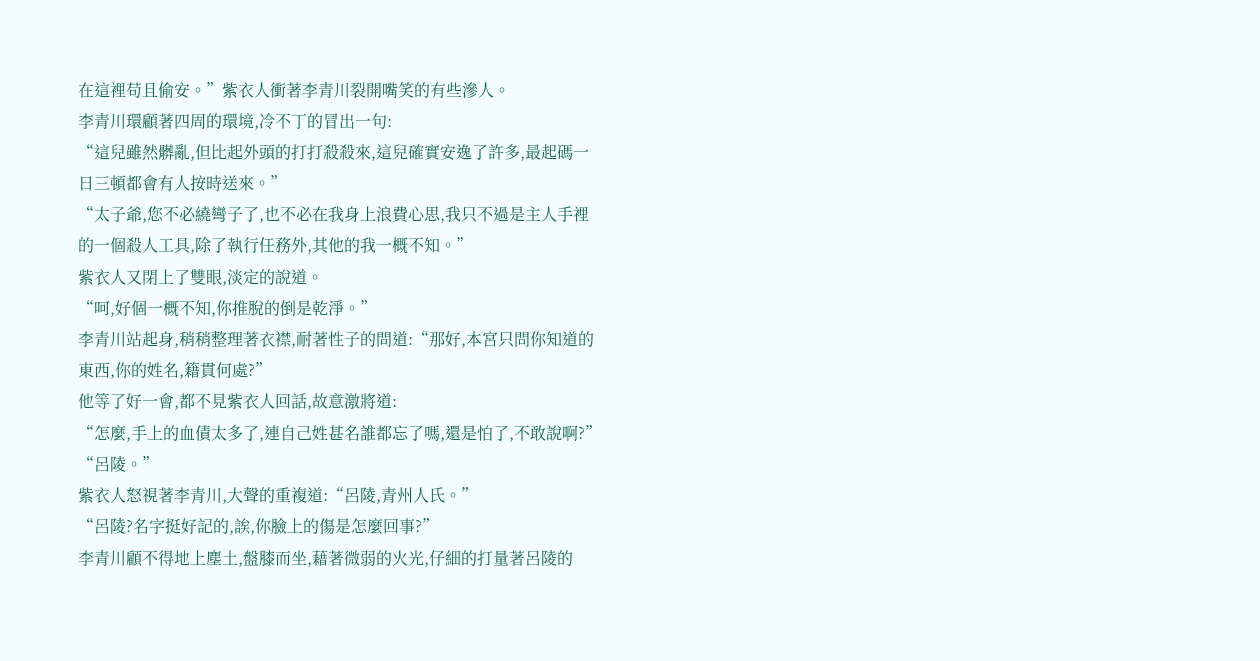在這裡苟且偷安。”紫衣人衝著李青川裂開嘴笑的有些滲人。
李青川環顧著四周的環境,冷不丁的冒出一句:
“這兒雖然髒亂,但比起外頭的打打殺殺來,這兒確實安逸了許多,最起碼一日三頓都會有人按時送來。”
“太子爺,您不必繞彎子了,也不必在我身上浪費心思,我只不過是主人手裡的一個殺人工具,除了執行任務外,其他的我一概不知。”
紫衣人又閉上了雙眼,淡定的說道。
“呵,好個一概不知,你推脫的倒是乾淨。”
李青川站起身,稍稍整理著衣襟,耐著性子的問道:“那好,本宮只問你知道的東西,你的姓名,籍貫何處?”
他等了好一會,都不見紫衣人回話,故意激將道:
“怎麼,手上的血債太多了,連自己姓甚名誰都忘了嗎,還是怕了,不敢說啊?”
“呂陵。”
紫衣人怒視著李青川,大聲的重複道:“呂陵,青州人氏。”
“呂陵?名字挺好記的,誒,你臉上的傷是怎麼回事?”
李青川顧不得地上塵土,盤膝而坐,藉著微弱的火光,仔細的打量著呂陵的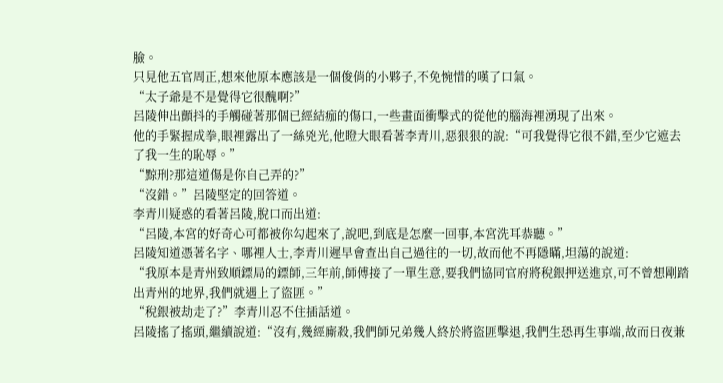臉。
只見他五官周正,想來他原本應該是一個俊俏的小夥子,不免惋惜的嘆了口氣。
“太子爺是不是覺得它很醜啊?”
呂陵伸出顫抖的手觸碰著那個已經結痂的傷口,一些畫面衝擊式的從他的腦海裡湧現了出來。
他的手緊握成拳,眼裡露出了一絲兇光,他瞪大眼看著李青川,惡狠狠的說:“可我覺得它很不錯,至少它遮去了我一生的恥辱。”
“黥刑?那這道傷是你自己弄的?”
“沒錯。”呂陵堅定的回答道。
李青川疑惑的看著呂陵,脫口而出道:
“呂陵,本宮的好奇心可都被你勾起來了,說吧,到底是怎麼一回事,本宮洗耳恭聽。”
呂陵知道憑著名字、哪裡人士,李青川遲早會查出自己過往的一切,故而他不再隱瞞,坦蕩的說道:
“我原本是青州致順鏢局的鏢師,三年前,師傅接了一單生意,要我們協同官府將稅銀押送進京,可不曾想剛踏出青州的地界,我們就遇上了盜匪。”
“稅銀被劫走了?”李青川忍不住插話道。
呂陵搖了搖頭,繼續說道:“沒有,幾經廝殺,我們師兄弟幾人終於將盜匪擊退,我們生恐再生事端,故而日夜兼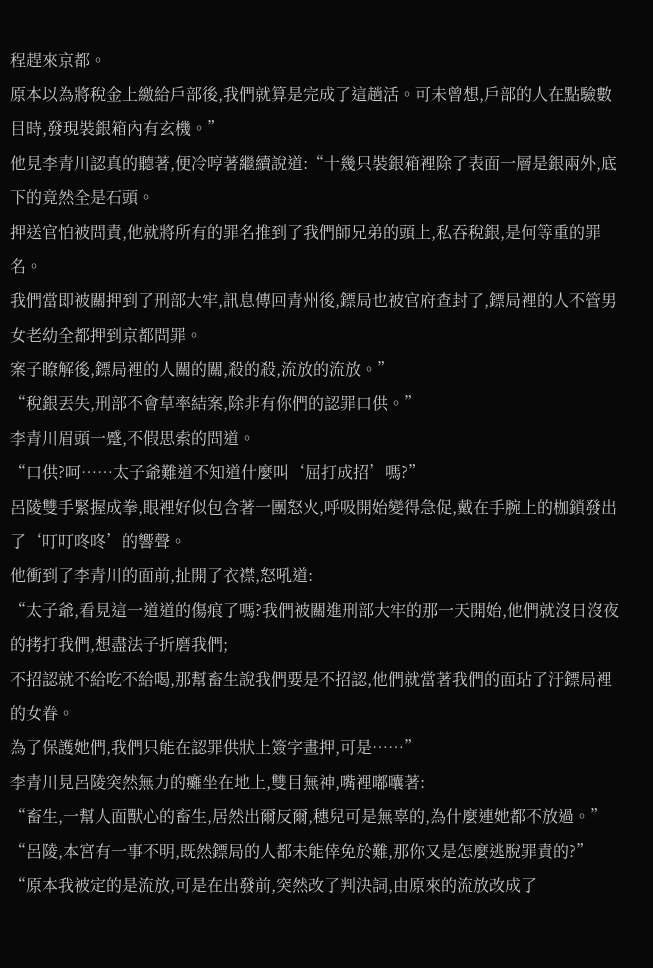程趕來京都。
原本以為將稅金上繳給戶部後,我們就算是完成了這趟活。可未曾想,戶部的人在點驗數目時,發現裝銀箱內有玄機。”
他見李青川認真的聽著,便冷哼著繼續說道:“十幾只裝銀箱裡除了表面一層是銀兩外,底下的竟然全是石頭。
押送官怕被問責,他就將所有的罪名推到了我們師兄弟的頭上,私吞稅銀,是何等重的罪名。
我們當即被關押到了刑部大牢,訊息傳回青州後,鏢局也被官府查封了,鏢局裡的人不管男女老幼全都押到京都問罪。
案子瞭解後,鏢局裡的人關的關,殺的殺,流放的流放。”
“稅銀丟失,刑部不會草率結案,除非有你們的認罪口供。”
李青川眉頭一蹙,不假思索的問道。
“口供?呵……太子爺難道不知道什麼叫‘屈打成招’嗎?”
呂陵雙手緊握成拳,眼裡好似包含著一團怒火,呼吸開始變得急促,戴在手腕上的枷鎖發出了‘叮叮咚咚’的響聲。
他衝到了李青川的面前,扯開了衣襟,怒吼道:
“太子爺,看見這一道道的傷痕了嗎?我們被關進刑部大牢的那一天開始,他們就沒日沒夜的拷打我們,想盡法子折磨我們;
不招認就不給吃不給喝,那幫畜生說我們要是不招認,他們就當著我們的面玷了汙鏢局裡的女眷。
為了保護她們,我們只能在認罪供狀上簽字畫押,可是……”
李青川見呂陵突然無力的癱坐在地上,雙目無神,嘴裡嘟囔著:
“畜生,一幫人面獸心的畜生,居然出爾反爾,穗兒可是無辜的,為什麼連她都不放過。”
“呂陵,本宮有一事不明,既然鏢局的人都未能倖免於難,那你又是怎麼逃脫罪責的?”
“原本我被定的是流放,可是在出發前,突然改了判決詞,由原來的流放改成了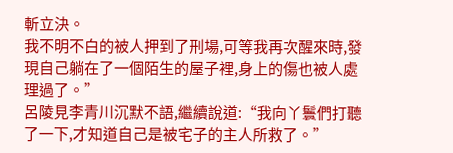斬立決。
我不明不白的被人押到了刑場,可等我再次醒來時,發現自己躺在了一個陌生的屋子裡,身上的傷也被人處理過了。”
呂陵見李青川沉默不語,繼續說道:“我向丫鬟們打聽了一下,才知道自己是被宅子的主人所救了。”